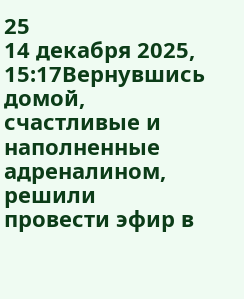25
14 декабря 2025, 15:17Вернувшись домой, счастливые и наполненные адреналином, решили провести эфир в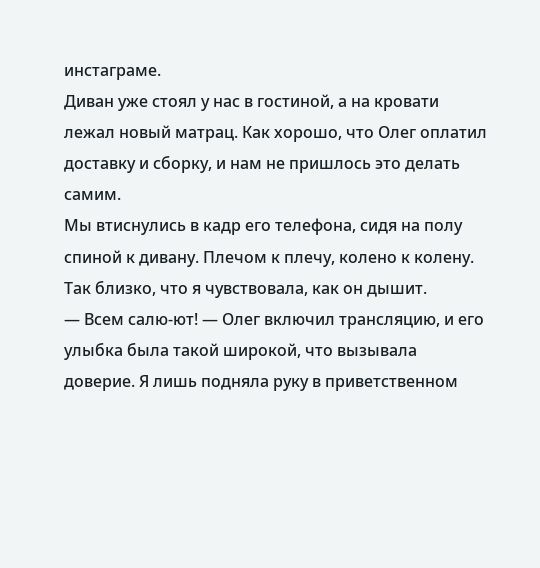инстаграме.
Диван уже стоял у нас в гостиной, а на кровати лежал новый матрац. Как хорошо, что Олег оплатил доставку и сборку, и нам не пришлось это делать самим.
Мы втиснулись в кадр его телефона, сидя на полу спиной к дивану. Плечом к плечу, колено к колену. Так близко, что я чувствовала, как он дышит.
— Всем салю-ют! — Олег включил трансляцию, и его улыбка была такой широкой, что вызывала доверие. Я лишь подняла руку в приветственном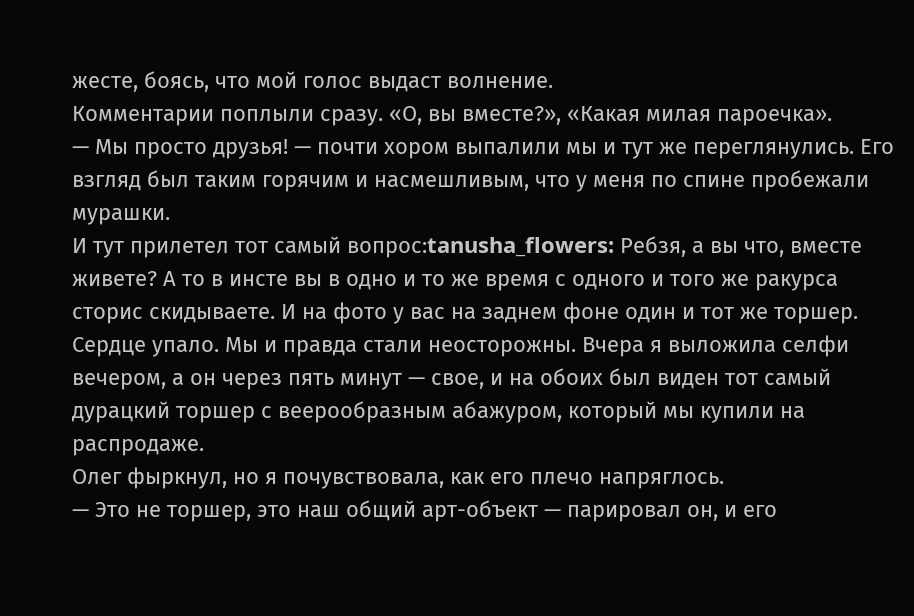жесте, боясь, что мой голос выдаст волнение.
Комментарии поплыли сразу. «О, вы вместе?», «Какая милая пароечка».
— Мы просто друзья! — почти хором выпалили мы и тут же переглянулись. Его взгляд был таким горячим и насмешливым, что у меня по спине пробежали мурашки.
И тут прилетел тот самый вопрос:tanusha_flowers: Ребзя, а вы что, вместе живете? А то в инсте вы в одно и то же время с одного и того же ракурса сторис скидываете. И на фото у вас на заднем фоне один и тот же торшер.
Сердце упало. Мы и правда стали неосторожны. Вчера я выложила селфи вечером, а он через пять минут — свое, и на обоих был виден тот самый дурацкий торшер с веерообразным абажуром, который мы купили на распродаже.
Олег фыркнул, но я почувствовала, как его плечо напряглось.
— Это не торшер, это наш общий арт-объект — парировал он, и его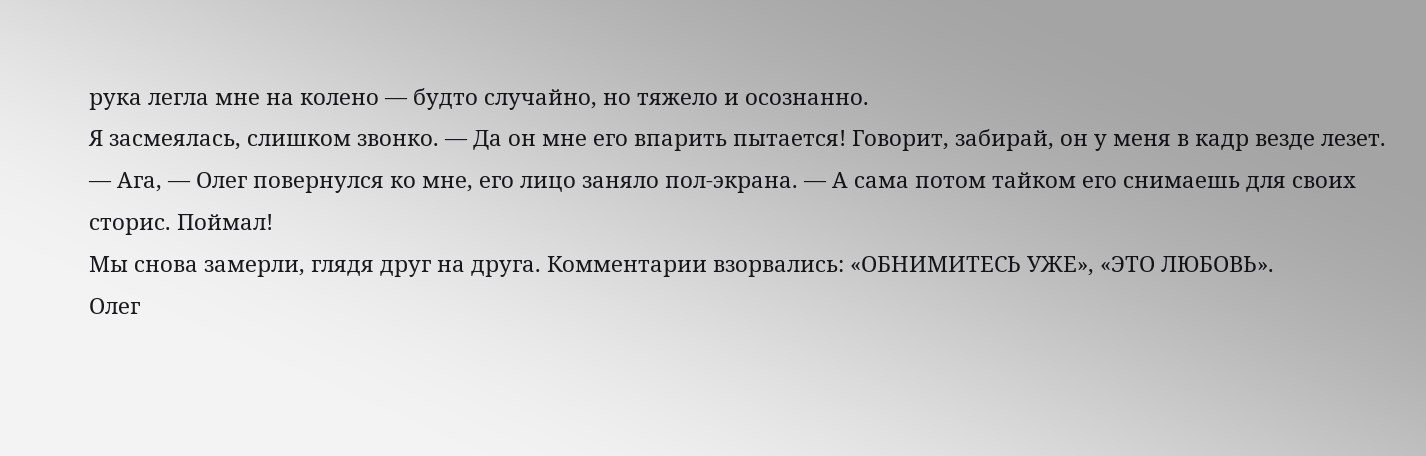рука легла мне на колено — будто случайно, но тяжело и осознанно.
Я засмеялась, слишком звонко. — Да он мне его впарить пытается! Говорит, забирай, он у меня в кадр везде лезет.
— Ага, — Олег повернулся ко мне, его лицо заняло пол-экрана. — А сама потом тайком его снимаешь для своих сторис. Поймал!
Мы снова замерли, глядя друг на друга. Комментарии взорвались: «ОБНИМИТЕСЬ УЖЕ», «ЭТО ЛЮБОВЬ».
Олег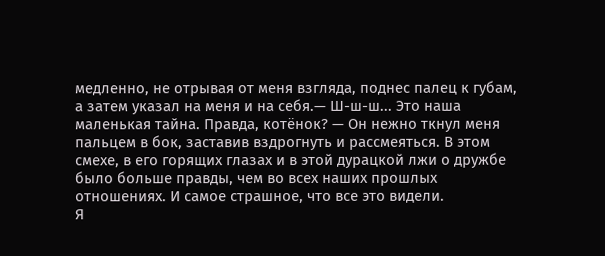медленно, не отрывая от меня взгляда, поднес палец к губам, а затем указал на меня и на себя.— Ш-ш-ш... Это наша маленькая тайна. Правда, котёнок? — Он нежно ткнул меня пальцем в бок, заставив вздрогнуть и рассмеяться. В этом смехе, в его горящих глазах и в этой дурацкой лжи о дружбе было больше правды, чем во всех наших прошлых отношениях. И самое страшное, что все это видели.
Я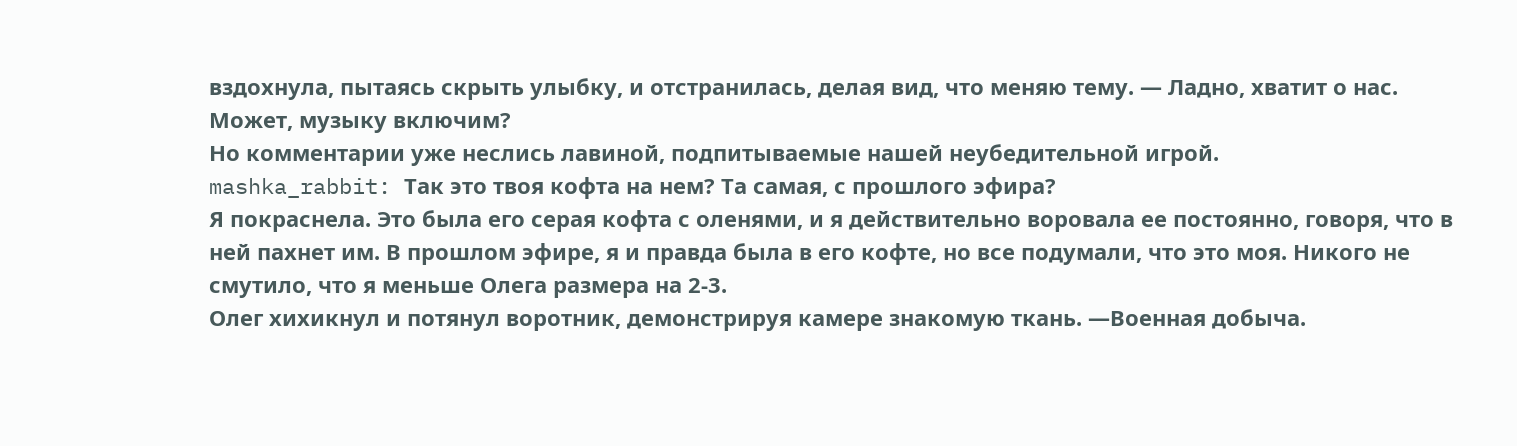вздохнула, пытаясь скрыть улыбку, и отстранилась, делая вид, что меняю тему. — Ладно, хватит о нас. Может, музыку включим?
Но комментарии уже неслись лавиной, подпитываемые нашей неубедительной игрой.
mashka_rabbit: Так это твоя кофта на нем? Та самая, с прошлого эфира?
Я покраснела. Это была его серая кофта с оленями, и я действительно воровала ее постоянно, говоря, что в ней пахнет им. В прошлом эфире, я и правда была в его кофте, но все подумали, что это моя. Никого не смутило, что я меньше Олега размера на 2-3.
Олег хихикнул и потянул воротник, демонстрируя камере знакомую ткань. —Военная добыча.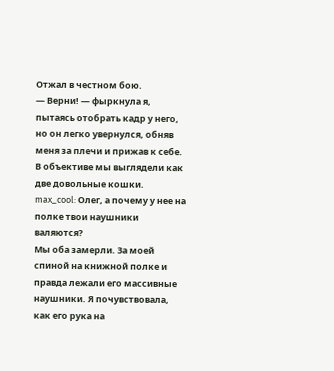Отжал в честном бою.
— Верни! — фыркнула я, пытаясь отобрать кадр у него, но он легко увернулся, обняв меня за плечи и прижав к себе. В объективе мы выглядели как две довольные кошки.
max_cool: Олег, а почему у нее на полке твои наушники валяются?
Мы оба замерли. За моей спиной на книжной полке и правда лежали его массивные наушники. Я почувствовала, как его рука на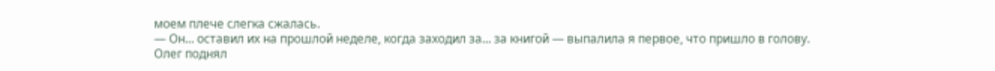моем плече слегка сжалась.
— Он... оставил их на прошлой неделе, когда заходил за... за книгой — выпалила я первое, что пришло в голову.
Олег поднял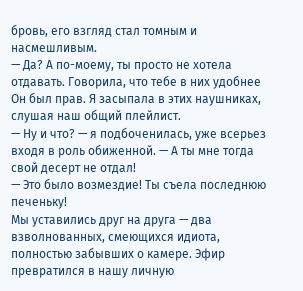бровь, его взгляд стал томным и насмешливым.
— Да? А по-моему, ты просто не хотела отдавать. Говорила, что тебе в них удобнее
Он был прав. Я засыпала в этих наушниках, слушая наш общий плейлист.
— Ну и что? — я подбоченилась, уже всерьез входя в роль обиженной. — А ты мне тогда свой десерт не отдал!
— Это было возмездие! Ты съела последнюю печеньку!
Мы уставились друг на друга — два взволнованных, смеющихся идиота, полностью забывших о камере. Эфир превратился в нашу личную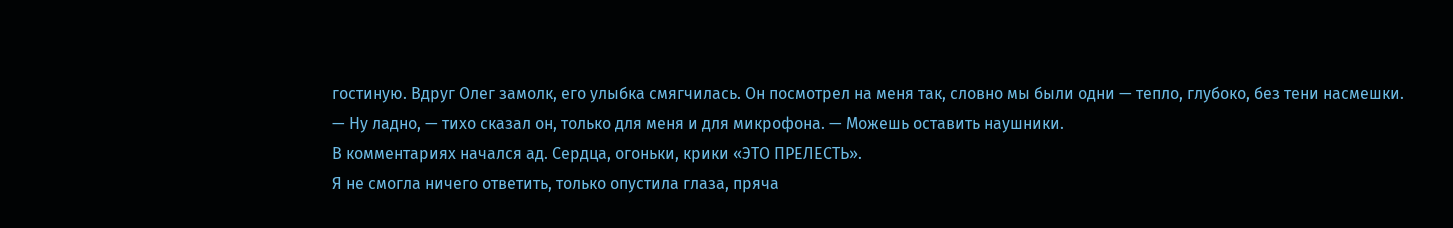гостиную. Вдруг Олег замолк, его улыбка смягчилась. Он посмотрел на меня так, словно мы были одни — тепло, глубоко, без тени насмешки.
— Ну ладно, — тихо сказал он, только для меня и для микрофона. — Можешь оставить наушники.
В комментариях начался ад. Сердца, огоньки, крики «ЭТО ПРЕЛЕСТЬ».
Я не смогла ничего ответить, только опустила глаза, пряча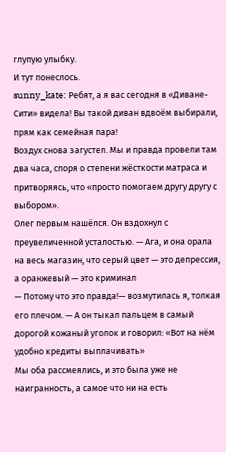глупую улыбку.
И тут понеслось.
sunny_kate: Ребят, а я вас сегодня в «Диване-Сити» видела! Вы такой диван вдвоём выбирали, прям как семейная пара!
Воздух снова загустел. Мы и правда провели там два часа, споря о степени жёсткости матраса и притворяясь, что «просто помогаем другу другу с выбором».
Олег первым нашёлся. Он вздохнул с преувеличенной усталостью. — Ага, и она орала на весь магазин, что серый цвет — это депрессия, а оранжевый — это криминал
— Потому что это правда!— возмутилась я, толкая его плечом. — А он тыкал пальцем в самый дорогой кожаный уголок и говорил: «Вот на нём удобно кредиты выплачивать»
Мы оба рассмеялись, и это была уже не наигранность, а самое что ни на есть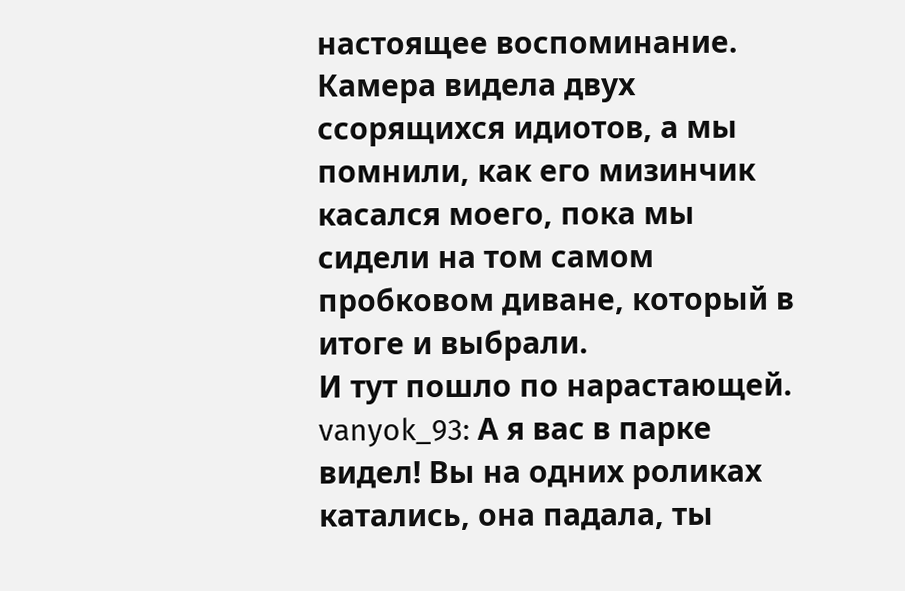настоящее воспоминание. Камера видела двух ссорящихся идиотов, а мы помнили, как его мизинчик касался моего, пока мы сидели на том самом пробковом диване, который в итоге и выбрали.
И тут пошло по нарастающей.
vanyok_93: А я вас в парке видел! Вы на одних роликах катались, она падала, ты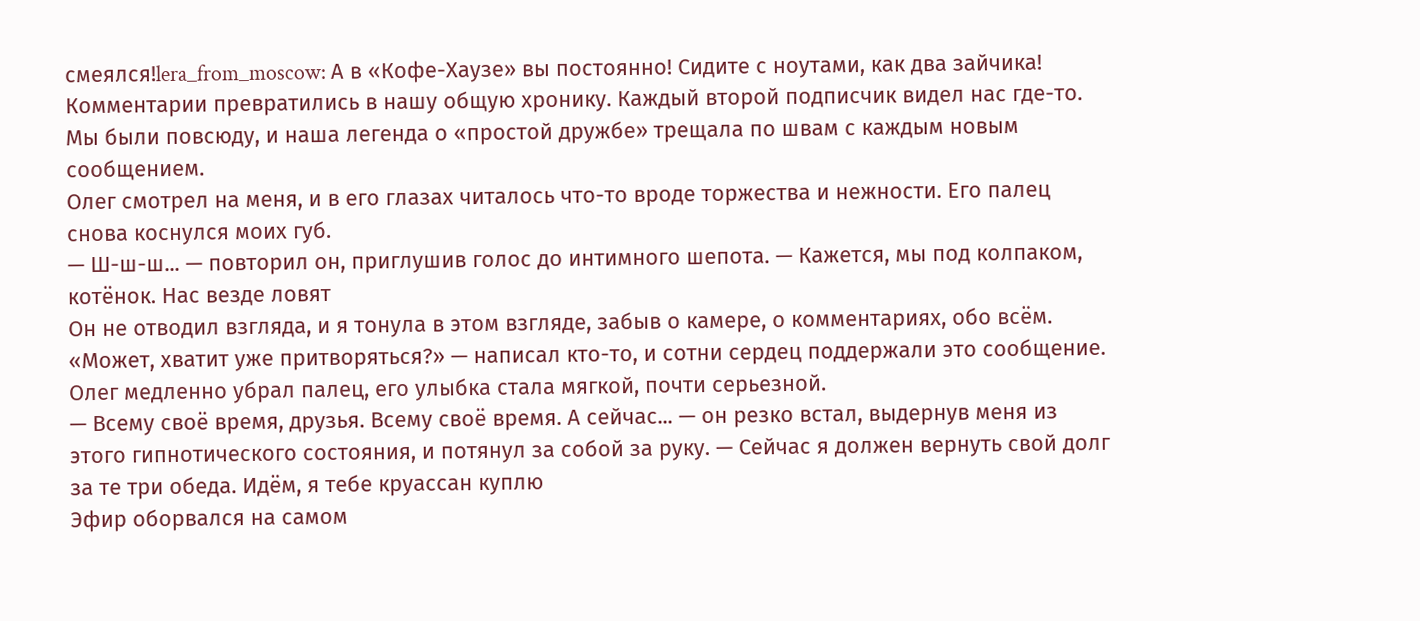смеялся!lera_from_moscow: А в «Кофе-Хаузе» вы постоянно! Сидите с ноутами, как два зайчика!
Комментарии превратились в нашу общую хронику. Каждый второй подписчик видел нас где-то. Мы были повсюду, и наша легенда о «простой дружбе» трещала по швам с каждым новым сообщением.
Олег смотрел на меня, и в его глазах читалось что-то вроде торжества и нежности. Его палец снова коснулся моих губ.
— Ш-ш-ш... — повторил он, приглушив голос до интимного шепота. — Кажется, мы под колпаком, котёнок. Нас везде ловят
Он не отводил взгляда, и я тонула в этом взгляде, забыв о камере, о комментариях, обо всём.
«Может, хватит уже притворяться?» — написал кто-то, и сотни сердец поддержали это сообщение.
Олег медленно убрал палец, его улыбка стала мягкой, почти серьезной.
— Всему своё время, друзья. Всему своё время. А сейчас... — он резко встал, выдернув меня из этого гипнотического состояния, и потянул за собой за руку. — Сейчас я должен вернуть свой долг за те три обеда. Идём, я тебе круассан куплю
Эфир оборвался на самом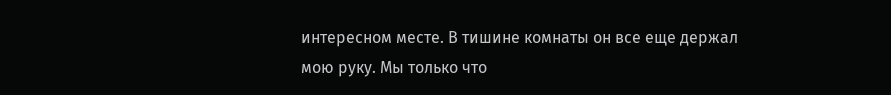интересном месте. В тишине комнаты он все еще держал мою руку. Мы только что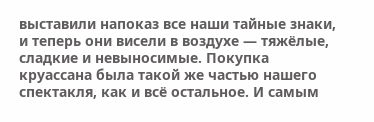выставили напоказ все наши тайные знаки, и теперь они висели в воздухе — тяжёлые, сладкие и невыносимые. Покупка круассана была такой же частью нашего спектакля, как и всё остальное. И самым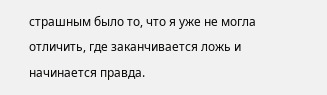страшным было то, что я уже не могла отличить, где заканчивается ложь и начинается правда.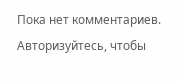Пока нет комментариев. Авторизуйтесь, чтобы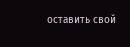оставить свой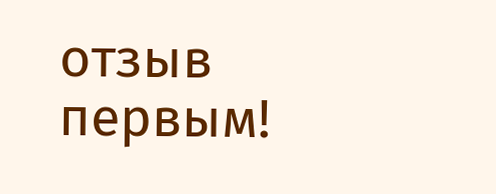отзыв первым!